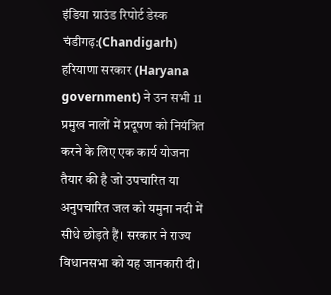इंडिया ग्राउंड रिपोर्ट डेस्क
चंडीगढ़:(Chandigarh) हरियाणा सरकार (Haryana government) ने उन सभी 11 प्रमुख नालों में प्रदूषण को नियंत्रित करने के लिए एक कार्य योजना तैयार की है जो उपचारित या अनुपचारित जल को यमुना नदी में सीधे छोड़ते हैं। सरकार ने राज्य विधानसभा को यह जानकारी दी।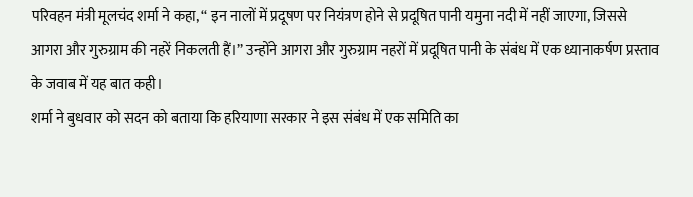परिवहन मंत्री मूलचंद शर्मा ने कहा, ‘‘ इन नालों में प्रदूषण पर नियंत्रण होने से प्रदूषित पानी यमुना नदी में नहीं जाएगा, जिससे आगरा और गुरुग्राम की नहरें निकलती हैं।’’ उन्होंने आगरा और गुरुग्राम नहरों में प्रदूषित पानी के संबंध में एक ध्यानाकर्षण प्रस्ताव के जवाब में यह बात कही।
शर्मा ने बुधवार को सदन को बताया कि हरियाणा सरकार ने इस संबंध में एक समिति का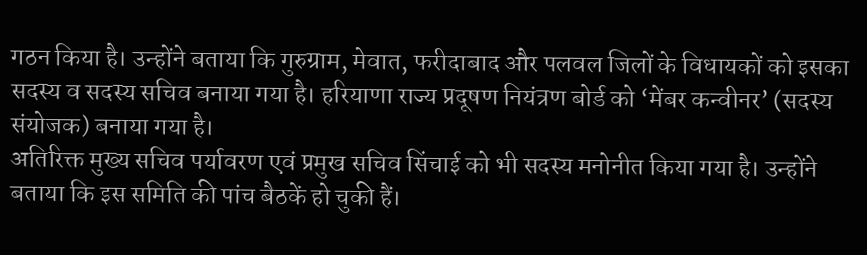गठन किया है। उन्होंने बताया कि गुरुग्राम, मेवात, फरीदाबाद और पलवल जिलों के विधायकों को इसका सदस्य व सदस्य सचिव बनाया गया है। हरियाणा राज्य प्रदूषण नियंत्रण बोर्ड को ‘मेंबर कन्वीनर’ (सदस्य संयोजक) बनाया गया है।
अतिरिक्त मुख्य सचिव पर्यावरण एवं प्रमुख सचिव सिंचाई को भी सदस्य मनोनीत किया गया है। उन्होंने बताया कि इस समिति की पांच बैठकें हो चुकी हैं।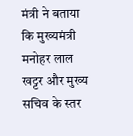मंत्री ने बताया कि मुख्यमंत्री मनोहर लाल खट्टर और मुख्य सचिव के स्तर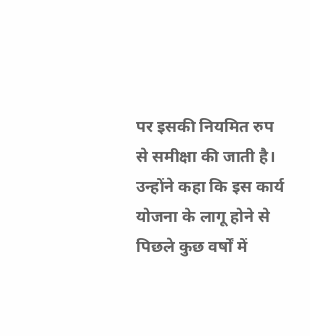पर इसकी नियमित रुप से समीक्षा की जाती है। उन्होंने कहा कि इस कार्य योजना के लागू होने से पिछले कुछ वर्षों में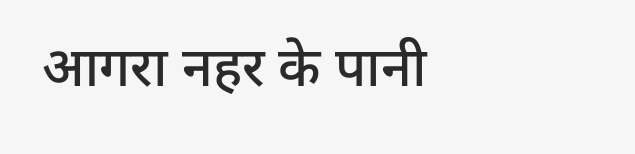आगरा नहर के पानी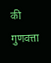की गुणवत्ता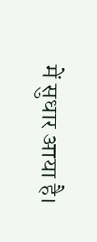में सुधार आया है।